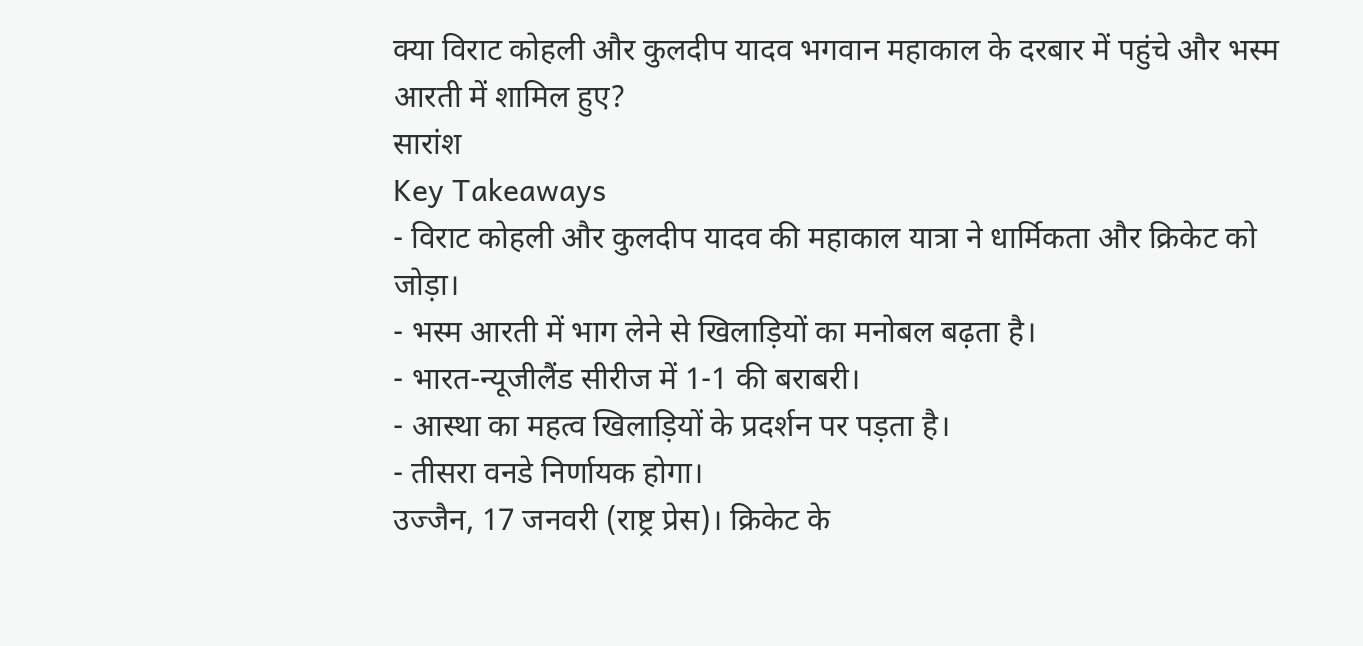क्या विराट कोहली और कुलदीप यादव भगवान महाकाल के दरबार में पहुंचे और भस्म आरती में शामिल हुए?
सारांश
Key Takeaways
- विराट कोहली और कुलदीप यादव की महाकाल यात्रा ने धार्मिकता और क्रिकेट को जोड़ा।
- भस्म आरती में भाग लेने से खिलाड़ियों का मनोबल बढ़ता है।
- भारत-न्यूजीलैंड सीरीज में 1-1 की बराबरी।
- आस्था का महत्व खिलाड़ियों के प्रदर्शन पर पड़ता है।
- तीसरा वनडे निर्णायक होगा।
उज्जैन, 17 जनवरी (राष्ट्र प्रेस)। क्रिकेट के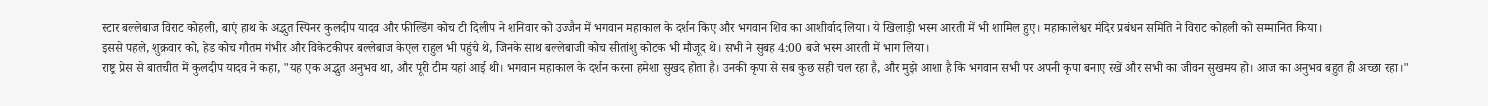स्टार बल्लेबाज विराट कोहली, बाएं हाथ के अद्भुत स्पिनर कुलदीप यादव और फील्डिंग कोच टी दिलीप ने शनिवार को उज्जैन में भगवान महाकाल के दर्शन किए और भगवान शिव का आशीर्वाद लिया। ये खिलाड़ी भस्म आरती में भी शामिल हुए। महाकालेश्वर मंदिर प्रबंधन समिति ने विराट कोहली को सम्मानित किया।
इससे पहले, शुक्रवार को, हेड कोच गौतम गंभीर और विकेटकीपर बल्लेबाज केएल राहुल भी पहुंचे थे, जिनके साथ बल्लेबाजी कोच सीतांशु कोटक भी मौजूद थे। सभी ने सुबह 4:00 बजे भस्म आरती में भाग लिया।
राष्ट्र प्रेस से बातचीत में कुलदीप यादव ने कहा, "यह एक अद्भुत अनुभव था, और पूरी टीम यहां आई थी। भगवान महाकाल के दर्शन करना हमेशा सुखद होता है। उनकी कृपा से सब कुछ सही चल रहा है, और मुझे आशा है कि भगवान सभी पर अपनी कृपा बनाए रखें और सभी का जीवन सुखमय हो। आज का अनुभव बहुत ही अच्छा रहा।"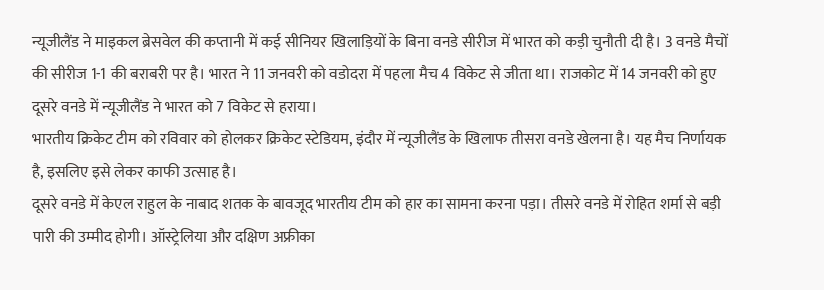न्यूजीलैंड ने माइकल ब्रेसवेल की कप्तानी में कई सीनियर खिलाड़ियों के बिना वनडे सीरीज में भारत को कड़ी चुनौती दी है। 3 वनडे मैचों की सीरीज 1-1 की बराबरी पर है। भारत ने 11 जनवरी को वडोदरा में पहला मैच 4 विकेट से जीता था। राजकोट में 14 जनवरी को हुए दूसरे वनडे में न्यूजीलैंड ने भारत को 7 विकेट से हराया।
भारतीय क्रिकेट टीम को रविवार को होलकर क्रिकेट स्टेडियम, इंदौर में न्यूजीलैंड के खिलाफ तीसरा वनडे खेलना है। यह मैच निर्णायक है, इसलिए इसे लेकर काफी उत्साह है।
दूसरे वनडे में केएल राहुल के नाबाद शतक के बावजूद भारतीय टीम को हार का सामना करना पड़ा। तीसरे वनडे में रोहित शर्मा से बड़ी पारी की उम्मीद होगी। ऑस्ट्रेलिया और दक्षिण अफ्रीका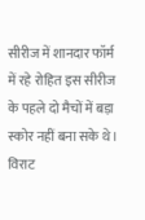सीरीज में शानदार फॉर्म में रहे रोहित इस सीरीज के पहले दो मैचों में बड़ा स्कोर नहीं बना सके थे। विराट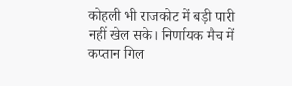कोहली भी राजकोट में बड़ी पारी नहीं खेल सके। निर्णायक मैच में कप्तान गिल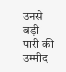उनसे बड़ी पारी की उम्मीद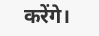करेंगे।